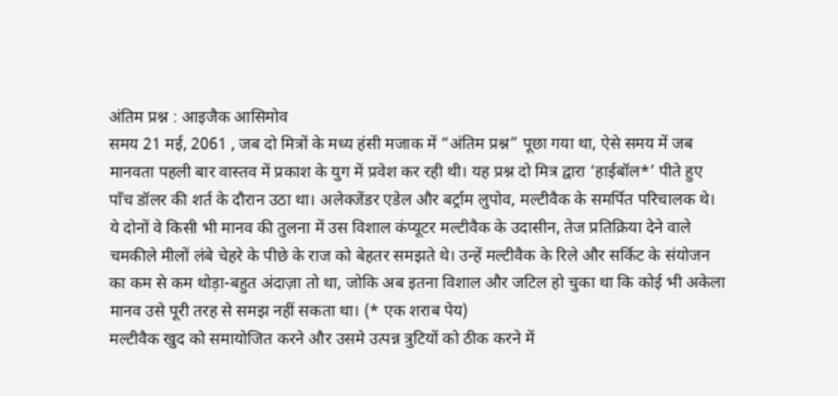अंतिम प्रश्न : आइजैक आसिमोव
समय 21 मई, 2061 , जब दो मित्रों के मध्य हंसी मजाक में “अंतिम प्रश्न” पूछा गया था, ऐसे समय में जब मानवता पहली बार वास्तव में प्रकाश के युग में प्रवेश कर रही थी। यह प्रश्न दो मित्र द्वारा ‘हाईबॉल*’ पीते हुए पाँच डॉलर की शर्त के दौरान उठा था। अलेक्जेंडर एडेल और बर्ट्राम लुपोव, मल्टीवैक के समर्पित परिचालक थे। ये दोनों वे किसी भी मानव की तुलना में उस विशाल कंप्यूटर मल्टीवैक के उदासीन, तेज प्रतिक्रिया देने वाले चमकीले मीलों लंबे चेहरे के पीछे के राज को बेहतर समझते थे। उन्हें मल्टीवैक के रिले और सर्किट के संयोजन का कम से कम थोड़ा-बहुत अंदाज़ा तो था, जोकि अब इतना विशाल और जटिल हो चुका था कि कोई भी अकेला मानव उसे पूरी तरह से समझ नहीं सकता था। (* एक शराब पेय)
मल्टीवैक खुद को समायोजित करने और उसमे उत्पन्न त्रुटियों को ठीक करने में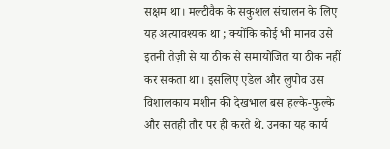सक्षम था। मल्टीवैक के सकुशल संचालन के लिए यह अत्यावश्यक था ; क्योंकि कोई भी मानव उसे इतनी तेज़ी से या ठीक से समायोजित या ठीक नहीं कर सकता था। इसलिए एडेल और लुपोव उस विशालकाय मशीन की देखभाल बस हल्के-फुल्के और सतही तौर पर ही करते थे. उनका यह कार्य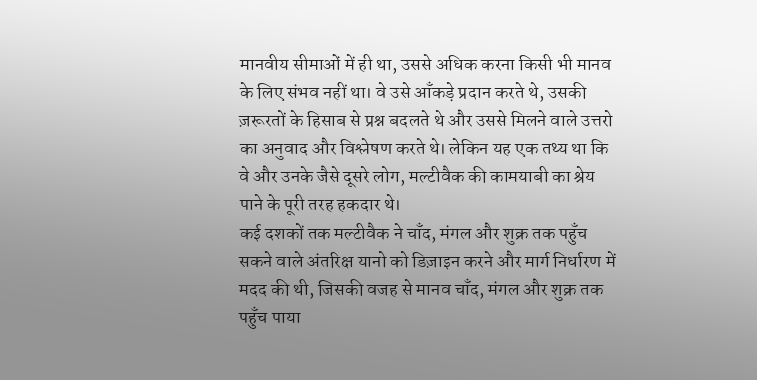मानवीय सीमाओं में ही था, उससे अधिक करना किसी भी मानव के लिए संभव नहीं था। वे उसे आँकड़े प्रदान करते थे, उसकी ज़रूरतों के हिसाब से प्रश्न बदलते थे और उससे मिलने वाले उत्तरो का अनुवाद और विश्लेषण करते थे। लेकिन यह एक तथ्य था कि वे और उनके जैसे दूसरे लोग, मल्टीवैक की कामयाबी का श्रेय पाने के पूरी तरह हकदार थे।
कई दशकों तक मल्टीवैक ने चाँद, मंगल और शुक्र तक पहुँच सकने वाले अंतरिक्ष यानो को डिज़ाइन करने और मार्ग निर्धारण में मदद की थी, जिसकी वजह से मानव चाँद, मंगल और शुक्र तक पहुँच पाया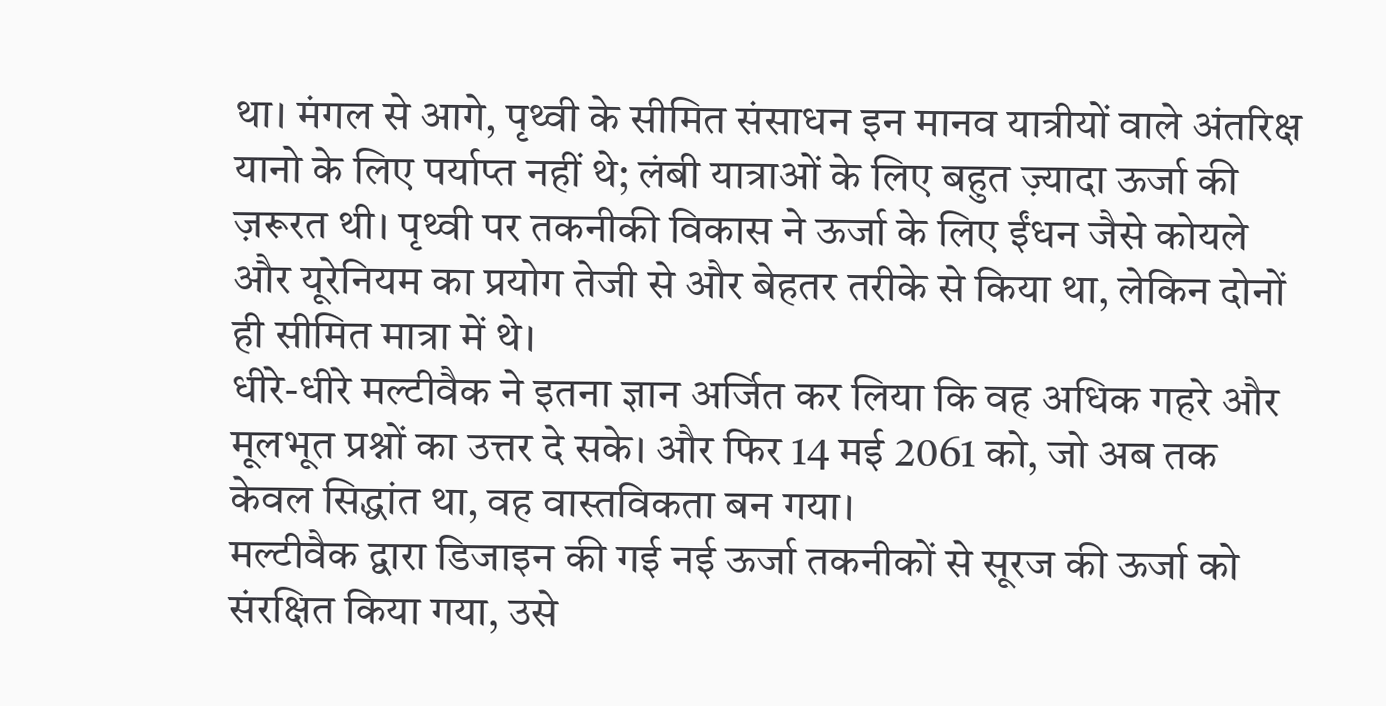था। मंगल से आगे, पृथ्वी के सीमित संसाधन इन मानव यात्रीयों वाले अंतरिक्ष यानो के लिए पर्याप्त नहीं थे; लंबी यात्राओं के लिए बहुत ज़्यादा ऊर्जा की ज़रूरत थी। पृथ्वी पर तकनीकी विकास ने ऊर्जा के लिए ईंधन जैसे कोयले और यूरेनियम का प्रयोग तेजी से और बेहतर तरीके से किया था, लेकिन दोनों ही सीमित मात्रा में थे।
धीरे-धीरे मल्टीवैक ने इतना ज्ञान अर्जित कर लिया कि वह अधिक गहरे और मूलभूत प्रश्नों का उत्तर दे सके। और फिर 14 मई 2061 को, जो अब तक केवल सिद्धांत था, वह वास्तविकता बन गया।
मल्टीवैक द्वारा डिजाइन की गई नई ऊर्जा तकनीकों से सूरज की ऊर्जा को संरक्षित किया गया, उसे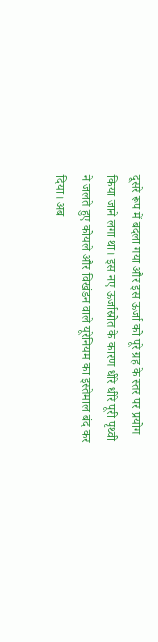दूसरे रूप में बदला गया और इस ऊर्जा को पूरे ग्रह के स्तर पर प्रयोग किया जाने लगा था। इस नए ऊर्जास्रोत के कारण धीरे धीरे पूरी पृथ्वी ने जलते हुए कोयले और विखंडन वाले यूरेनियम का इस्तेमाल बंद कर दिया। अब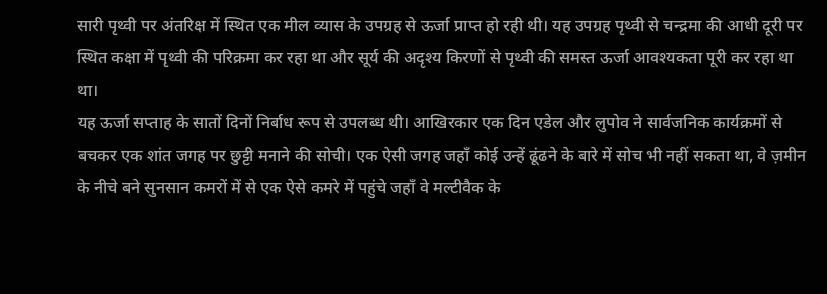सारी पृथ्वी पर अंतरिक्ष में स्थित एक मील व्यास के उपग्रह से ऊर्जा प्राप्त हो रही थी। यह उपग्रह पृथ्वी से चन्द्रमा की आधी दूरी पर स्थित कक्षा में पृथ्वी की परिक्रमा कर रहा था और सूर्य की अदृश्य किरणों से पृथ्वी की समस्त ऊर्जा आवश्यकता पूरी कर रहा था था।
यह ऊर्जा सप्ताह के सातों दिनों निर्बाध रूप से उपलब्ध थी। आखिरकार एक दिन एडेल और लुपोव ने सार्वजनिक कार्यक्रमों से बचकर एक शांत जगह पर छुट्टी मनाने की सोची। एक ऐसी जगह जहाँ कोई उन्हें ढूंढने के बारे में सोच भी नहीं सकता था, वे ज़मीन के नीचे बने सुनसान कमरों में से एक ऐसे कमरे में पहुंचे जहाँ वे मल्टीवैक के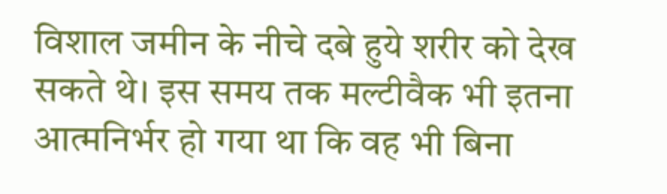विशाल जमीन के नीचे दबे हुये शरीर को देख सकते थे। इस समय तक मल्टीवैक भी इतना आत्मनिर्भर हो गया था कि वह भी बिना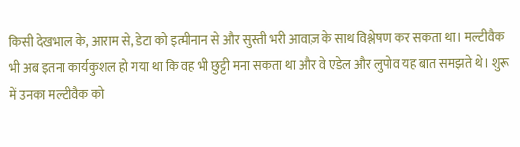किसी देखभाल के, आराम से, डेटा को इत्मीनान से और सुस्ती भरी आवाज़ के साथ विश्लेषण कर सकता था। मल्टीवैक भी अब इतना कार्यकुशल हो गया था कि वह भी छुट्टी मना सकता था और वे एडेल और लुपोव यह बात समझते थे। शुरू में उनका मल्टीवैक को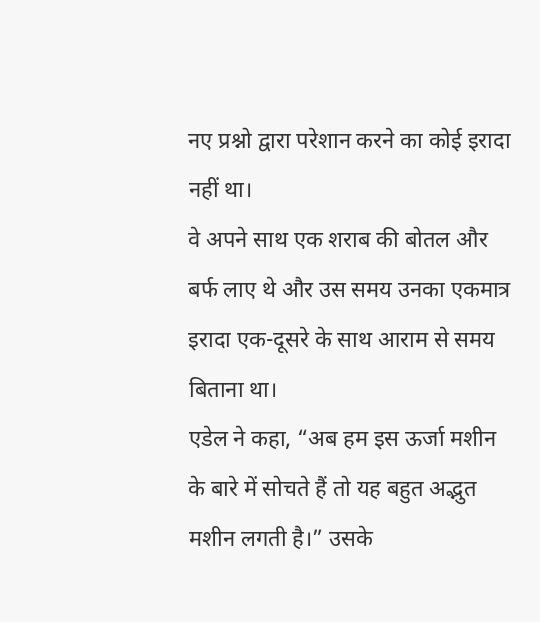नए प्रश्नो द्वारा परेशान करने का कोई इरादा नहीं था।
वे अपने साथ एक शराब की बोतल और बर्फ लाए थे और उस समय उनका एकमात्र इरादा एक-दूसरे के साथ आराम से समय बिताना था।
एडेल ने कहा, “अब हम इस ऊर्जा मशीन के बारे में सोचते हैं तो यह बहुत अद्भुत मशीन लगती है।” उसके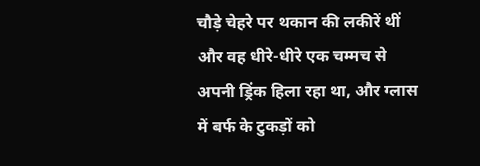चौड़े चेहरे पर थकान की लकीरें थीं और वह धीरे-धीरे एक चम्मच से अपनी ड्रिंक हिला रहा था, और ग्लास में बर्फ के टुकड़ों को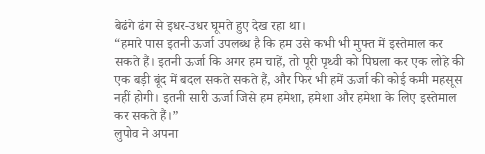बेढंगे ढंग से इधर-उधर घूमते हुए देख रहा था।
“हमारे पास इतनी ऊर्जा उपलब्ध है कि हम उसे कभी भी मुफ्त में इस्तेमाल कर सकते हैं। इतनी ऊर्जा कि अगर हम चाहें, तो पूरी पृथ्वी को पिघला कर एक लोहे की एक बड़ी बूंद में बदल सकते सकते हैं, और फिर भी हमें ऊर्जा की कोई कमी महसूस नहीं होगी। इतनी सारी ऊर्जा जिसे हम हमेशा, हमेशा और हमेशा के लिए इस्तेमाल कर सकते हैं।”
लुपोव ने अपना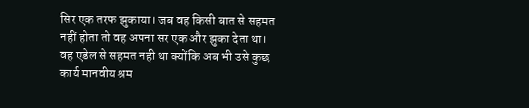सिर एक तरफ झुकाया। जब वह किसी बात से सहमत नहीं होता तो वह अपना सर एक और झुका देता था। वह एडेल से सहमत नही था क्योंकि अब भी उसे कुछ कार्य मानवीय श्रम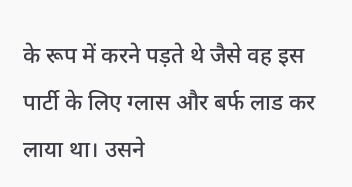के रूप में करने पड़ते थे जैसे वह इस पार्टी के लिए ग्लास और बर्फ लाड कर लाया था। उसने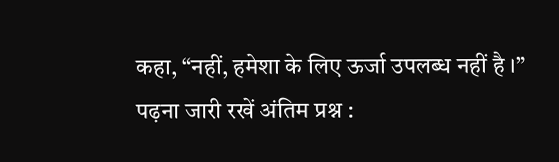कहा, “नहीं, हमेशा के लिए ऊर्जा उपलब्ध नहीं है ।” पढ़ना जारी रखें अंतिम प्रश्न :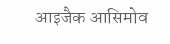आइजैक आसिमोव